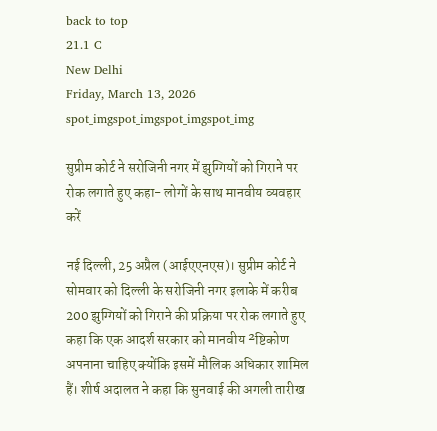back to top
21.1 C
New Delhi
Friday, March 13, 2026
spot_imgspot_imgspot_imgspot_img

सुप्रीम कोर्ट ने सरोजिनी नगर में झुग्गियों को गिराने पर रोक लगाते हुए कहा- लोगों के साथ मानवीय व्यवहार करें

नई दिल्ली, 25 अप्रैल (आईएएनएस)। सुप्रीम कोर्ट ने सोमवार को दिल्ली के सरोजिनी नगर इलाके में करीब 200 झुग्गियों को गिराने की प्रक्रिया पर रोक लगाते हुए कहा कि एक आदर्श सरकार को मानवीय ²ष्टिकोण अपनाना चाहिए क्योंकि इसमें मौलिक अधिकार शामिल हैं। शीर्ष अदालत ने कहा कि सुनवाई की अगली तारीख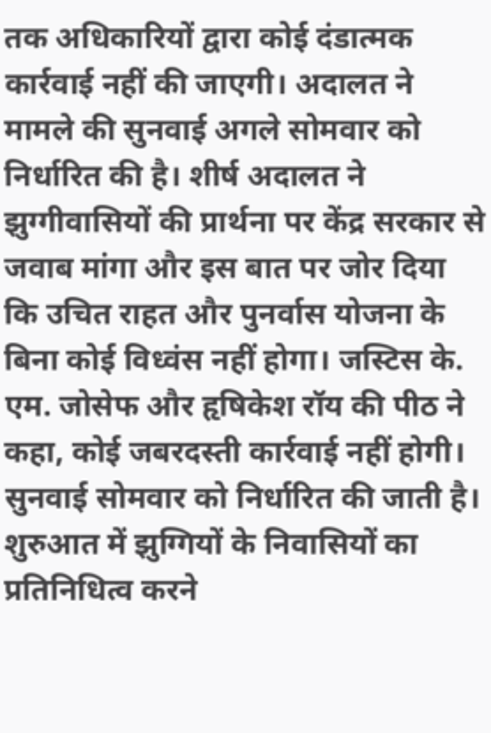तक अधिकारियों द्वारा कोई दंडात्मक कार्रवाई नहीं की जाएगी। अदालत ने मामले की सुनवाई अगले सोमवार को निर्धारित की है। शीर्ष अदालत ने झुग्गीवासियों की प्रार्थना पर केंद्र सरकार से जवाब मांगा और इस बात पर जोर दिया कि उचित राहत और पुनर्वास योजना के बिना कोई विध्वंस नहीं होगा। जस्टिस के. एम. जोसेफ और हृषिकेश रॉय की पीठ ने कहा, कोई जबरदस्ती कार्रवाई नहीं होगी। सुनवाई सोमवार को निर्धारित की जाती है। शुरुआत में झुग्गियों के निवासियों का प्रतिनिधित्व करने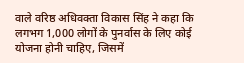वाले वरिष्ठ अधिवक्ता विकास सिंह ने कहा कि लगभग 1,000 लोगों के पुनर्वास के लिए कोई योजना होनी चाहिए, जिसमें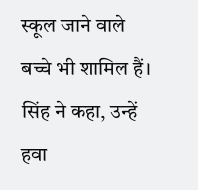स्कूल जाने वाले बच्चे भी शामिल हैं। सिंह ने कहा, उन्हें हवा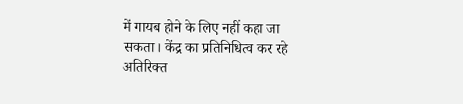में गायब होने के लिए नहीं कहा जा सकता। केंद्र का प्रतिनिधित्व कर रहे अतिरिक्त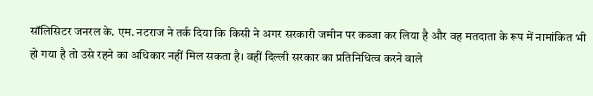सॉलिसिटर जनरल के. एम. नटराज ने तर्क दिया कि किसी ने अगर सरकारी जमीन पर कब्जा कर लिया है और वह मतदाता के रूप में नामांकित भी हो गया है तो उसे रहने का अधिकार नहीं मिल सकता है। वहीं दिल्ली सरकार का प्रतिनिधित्व करने वाले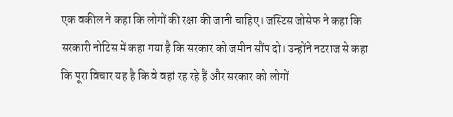एक वकील ने कहा कि लोगों की रक्षा की जानी चाहिए। जस्टिस जोसेफ ने कहा कि सरकारी नोटिस में कहा गया है कि सरकार को जमीन सौंप दो। उन्होंने नटराज से कहा कि पूरा विचार यह है कि वे वहां रह रहे हैं और सरकार को लोगों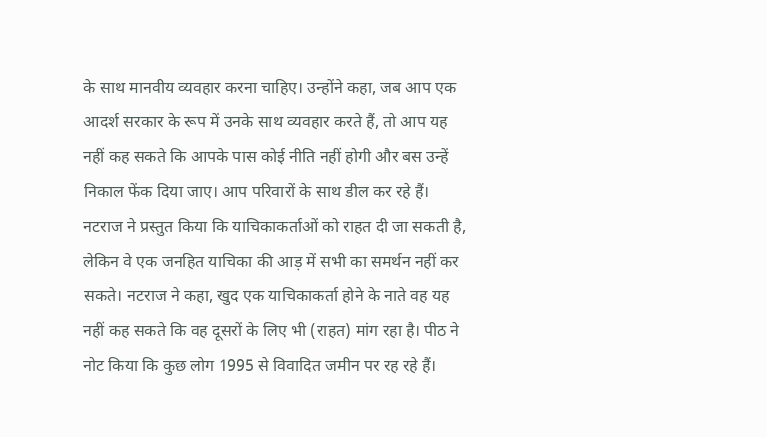के साथ मानवीय व्यवहार करना चाहिए। उन्होंने कहा, जब आप एक आदर्श सरकार के रूप में उनके साथ व्यवहार करते हैं, तो आप यह नहीं कह सकते कि आपके पास कोई नीति नहीं होगी और बस उन्हें निकाल फेंक दिया जाए। आप परिवारों के साथ डील कर रहे हैं। नटराज ने प्रस्तुत किया कि याचिकाकर्ताओं को राहत दी जा सकती है, लेकिन वे एक जनहित याचिका की आड़ में सभी का समर्थन नहीं कर सकते। नटराज ने कहा, खुद एक याचिकाकर्ता होने के नाते वह यह नहीं कह सकते कि वह दूसरों के लिए भी (राहत) मांग रहा है। पीठ ने नोट किया कि कुछ लोग 1995 से विवादित जमीन पर रह रहे हैं।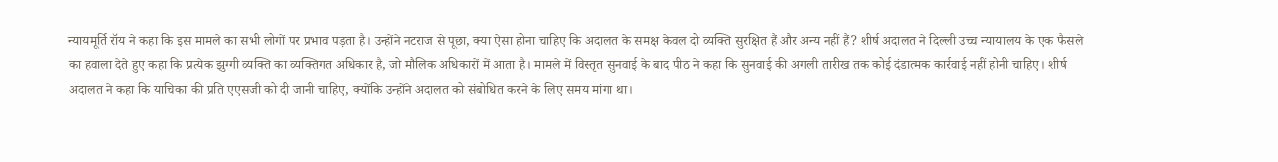न्यायमूर्ति रॉय ने कहा कि इस मामले का सभी लोगों पर प्रभाव पड़ता है। उन्होंने नटराज से पूछा, क्या ऐसा होना चाहिए कि अदालत के समक्ष केवल दो व्यक्ति सुरक्षित हैं और अन्य नहीं हैं? शीर्ष अदालत ने दिल्ली उच्च न्यायालय के एक फैसले का हवाला देते हुए कहा कि प्रत्येक झुग्गी व्यक्ति का व्यक्तिगत अधिकार है, जो मौलिक अधिकारों में आता है। मामले में विस्तृत सुनवाई के बाद पीठ ने कहा कि सुनवाई की अगली तारीख तक कोई दंडात्मक कार्रवाई नहीं होनी चाहिए। शीर्ष अदालत ने कहा कि याचिका की प्रति एएसजी को दी जानी चाहिए, क्योंकि उन्होंने अदालत को संबोधित करने के लिए समय मांगा था।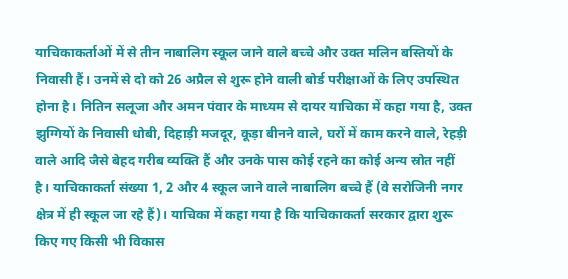याचिकाकर्ताओं में से तीन नाबालिग स्कूल जाने वाले बच्चे और उक्त मलिन बस्तियों के निवासी हैं। उनमें से दो को 26 अप्रैल से शुरू होने वाली बोर्ड परीक्षाओं के लिए उपस्थित होना है। नितिन सलूजा और अमन पंवार के माध्यम से दायर याचिका में कहा गया है, उक्त झुग्गियों के निवासी धोबी, दिहाड़ी मजदूर, कूड़ा बीनने वाले, घरों में काम करने वाले, रेहड़ी वाले आदि जैसे बेहद गरीब व्यक्ति हैं और उनके पास कोई रहने का कोई अन्य स्रोत नहीं है। याचिकाकर्ता संख्या 1, 2 और 4 स्कूल जाने वाले नाबालिग बच्चे हैं (वे सरोजिनी नगर क्षेत्र में ही स्कूल जा रहे हैं)। याचिका में कहा गया है कि याचिकाकर्ता सरकार द्वारा शुरू किए गए किसी भी विकास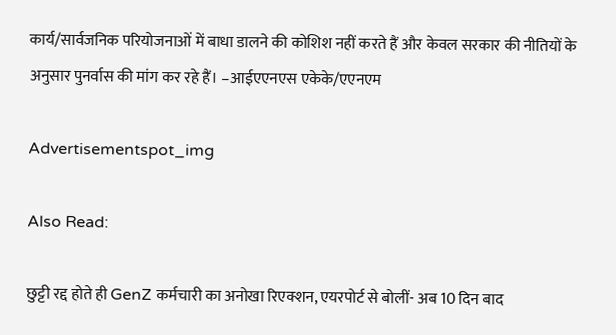कार्य/सार्वजनिक परियोजनाओं में बाधा डालने की कोशिश नहीं करते हैं और केवल सरकार की नीतियों के अनुसार पुनर्वास की मांग कर रहे हैं। –आईएएनएस एकेके/एएनएम

Advertisementspot_img

Also Read:

छुट्टी रद्द होते ही GenZ कर्मचारी का अनोखा रिएक्शन, एयरपोर्ट से बोलीं- अब 10 दिन बाद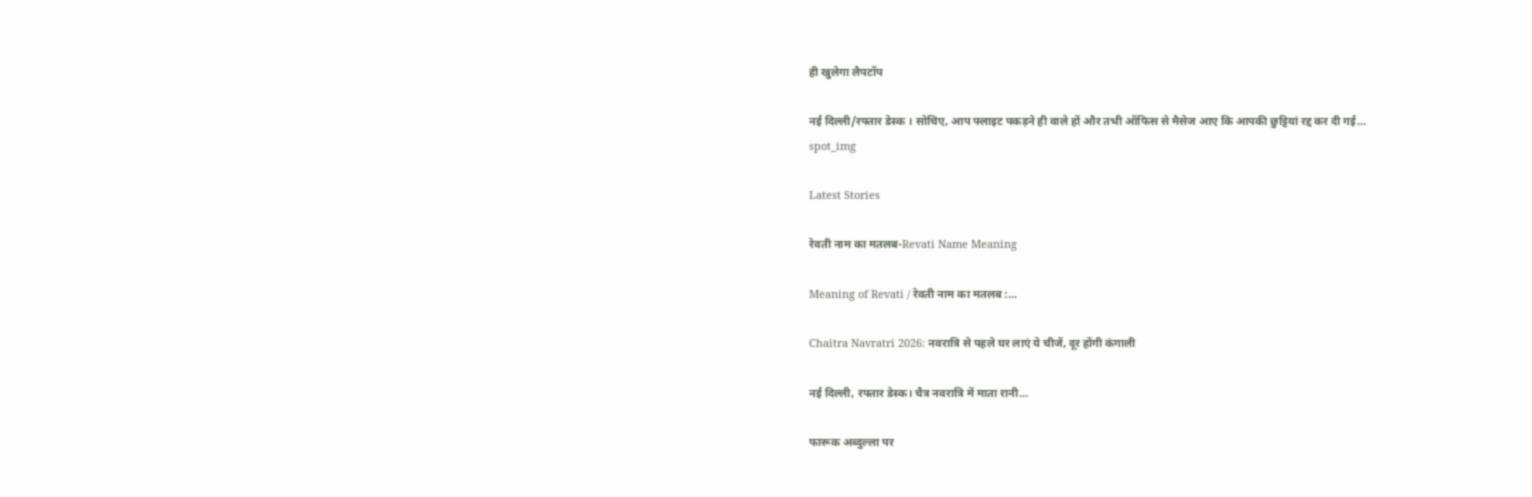ही खुलेगा लैपटॉप

नई दिल्‍ली/रफ्तार डेस्‍क । सोचिए, आप फ्लाइट पकड़ने ही वाले हों और तभी ऑफिस से मैसेज आए कि आपकी छुट्टियां रद्द कर दी गई...
spot_img

Latest Stories

रेवती नाम का मतलब-Revati Name Meaning

Meaning of Revati / रेवती नाम का मतलब :...

Chaitra Navratri 2026: नवरात्रि से पहले घर लाएं ये चीजें, दूर होंगी कंगाली

नई दिल्ली, रफ्तार डेस्क। चैत्र नवरात्रि में माता रानी...

फारूक अब्दुल्ला पर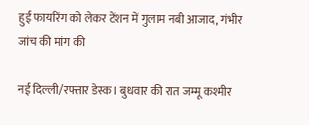हुई फायरिंग को लेकर टेंशन में गुलाम नबी आजाद, गंभीर जांच की मांग की

नई दिल्ली/रफ्तार डेस्क। बुधवार की रात जम्मू कश्मीर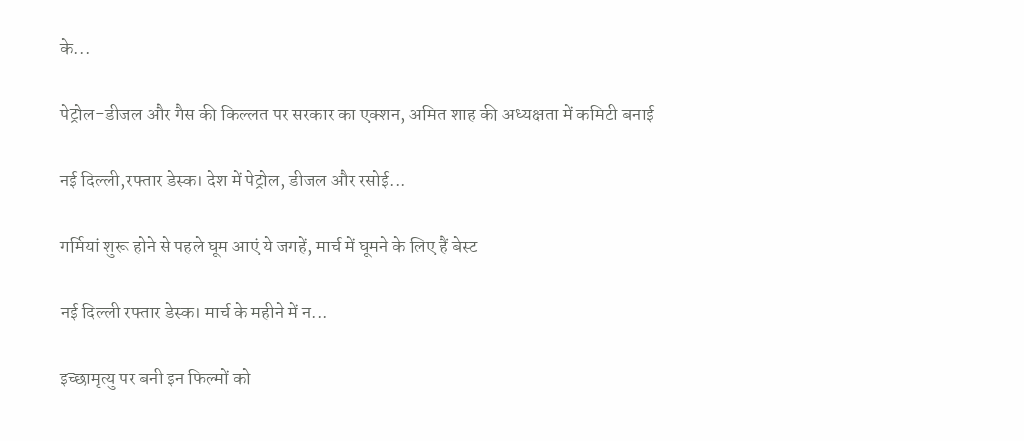के...

पेट्रोल-डीजल और गैस की किल्लत पर सरकार का एक्शन, अमित शाह की अध्यक्षता में कमिटी बनाई

नई दिल्ली,रफ्तार डेस्क। देश में पेट्रोल, डीजल और रसोई...

गर्मियां शुरू होने से पहले घूम आएं ये जगहें, मार्च में घूमने के लिए हैं बेस्ट

नई दिल्ली रफ्तार डेस्क। मार्च के महीने में न...

इच्छामृत्यु पर बनी इन फिल्मों को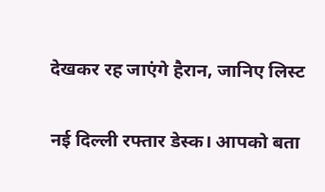देखकर रह जाएंगे हैरान, जानिए लिस्ट

नई दिल्ली रफ्तार डेस्क। आपको बता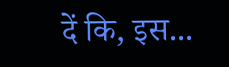दें कि, इस...